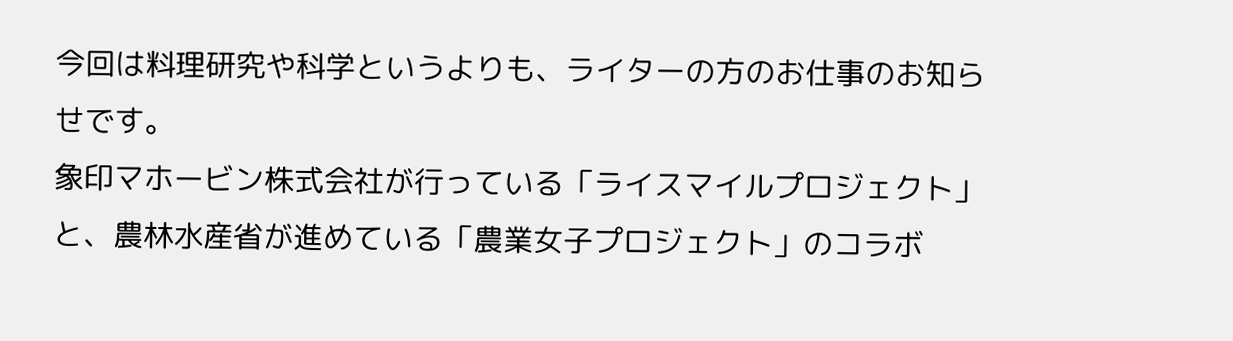今回は料理研究や科学というよりも、ライターの方のお仕事のお知らせです。
象印マホービン株式会社が行っている「ライスマイルプロジェクト」と、農林水産省が進めている「農業女子プロジェクト」のコラボ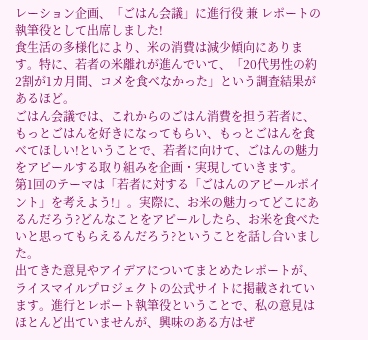レーション企画、「ごはん会議」に進行役 兼 レポートの執筆役として出席しました!
食生活の多様化により、米の消費は減少傾向にあります。特に、若者の米離れが進んでいて、「20代男性の約2割が1カ月間、コメを食べなかった」という調査結果があるほど。
ごはん会議では、これからのごはん消費を担う若者に、もっとごはんを好きになってもらい、もっとごはんを食べてほしい!ということで、若者に向けて、ごはんの魅力をアピールする取り組みを企画・実現していきます。
第1回のテーマは「若者に対する「ごはんのアピールポイント」を考えよう!」。実際に、お米の魅力ってどこにあるんだろう?どんなことをアピールしたら、お米を食べたいと思ってもらえるんだろう?ということを話し合いました。
出てきた意見やアイデアについてまとめたレポートが、ライスマイルプロジェクトの公式サイトに掲載されています。進行とレポート執筆役ということで、私の意見はほとんど出ていませんが、興味のある方はぜ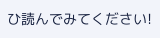ひ読んでみてください!